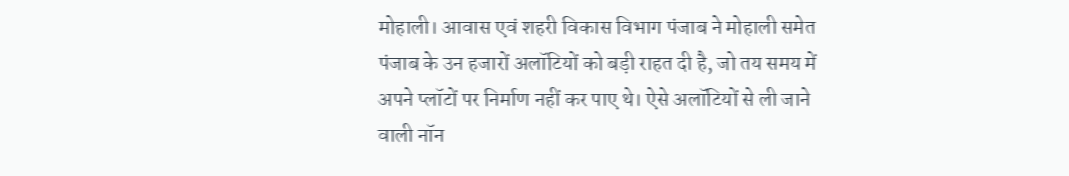मोहाली। आवास एवं शहरी विकास विभाग पंजाब ने मोहाली समेत पंजाब के उन हजारों अलॉटियों को बड़ी राहत दी है, जो तय समय में अपने प्लॉटों पर निर्माण नहीं कर पाए थे। ऐसे अलॉटियों से ली जाने वाली नॉन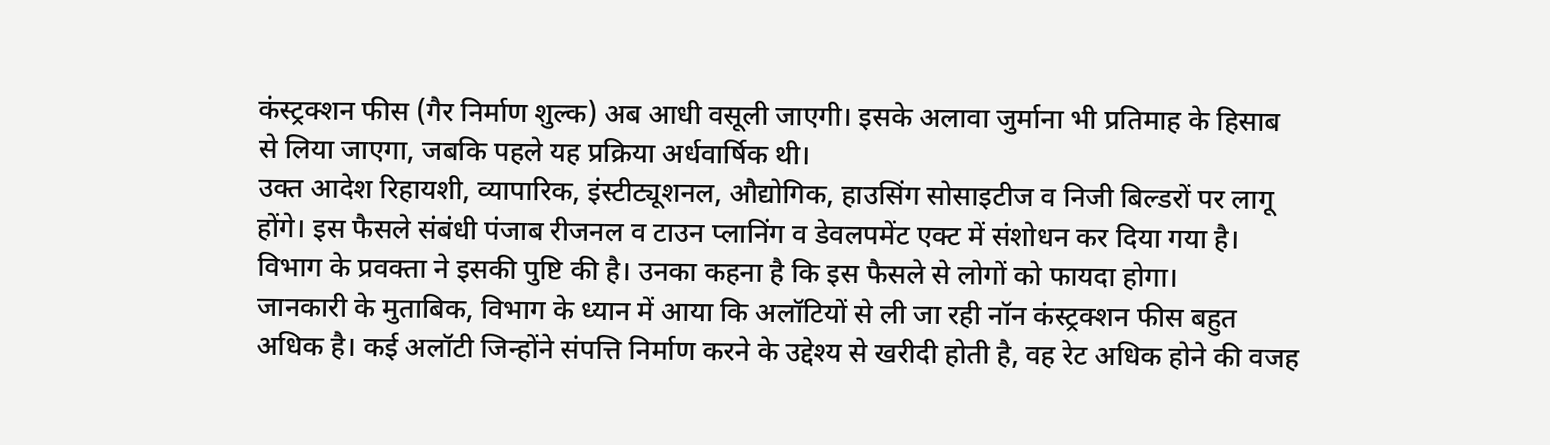कंस्ट्रक्शन फीस (गैर निर्माण शुल्क) अब आधी वसूली जाएगी। इसके अलावा जुर्माना भी प्रतिमाह के हिसाब से लिया जाएगा, जबकि पहले यह प्रक्रिया अर्धवार्षिक थी।
उक्त आदेश रिहायशी, व्यापारिक, इंस्टीट्यूशनल, औद्योगिक, हाउसिंग सोसाइटीज व निजी बिल्डरों पर लागू होंगे। इस फैसले संबंधी पंजाब रीजनल व टाउन प्लानिंग व डेवलपमेंट एक्ट में संशोधन कर दिया गया है। विभाग के प्रवक्ता ने इसकी पुष्टि की है। उनका कहना है कि इस फैसले से लोगों को फायदा होगा।
जानकारी के मुताबिक, विभाग के ध्यान में आया कि अलॉटियों से ली जा रही नॉन कंस्ट्रक्शन फीस बहुत अधिक है। कई अलॉटी जिन्होंने संपत्ति निर्माण करने के उद्देश्य से खरीदी होती है, वह रेट अधिक होने की वजह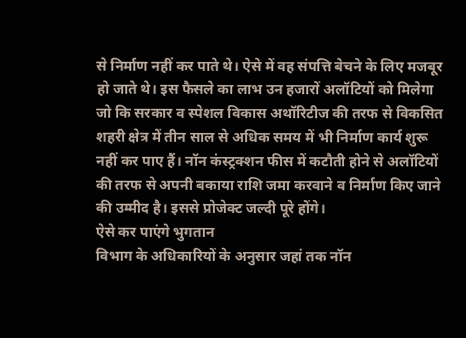से निर्माण नहीं कर पाते थे। ऐसे में वह संपत्ति बेचने के लिए मजबूर हो जाते थे। इस फैसले का लाभ उन हजारों अलॉटियों को मिलेगा जो कि सरकार व स्पेशल विकास अथॉरिटीज की तरफ से विकसित शहरी क्षेत्र में तीन साल से अधिक समय में भी निर्माण कार्य शुरू नहीं कर पाए हैं। नॉन कंस्ट्रक्शन फीस में कटौती होने से अलॉटियों की तरफ से अपनी बकाया राशि जमा करवाने व निर्माण किए जाने की उम्मीद है। इससे प्रोजेक्ट जल्दी पूरे होंगे।
ऐसे कर पाएंगे भुगतान
विभाग के अधिकारियों के अनुसार जहां तक नॉन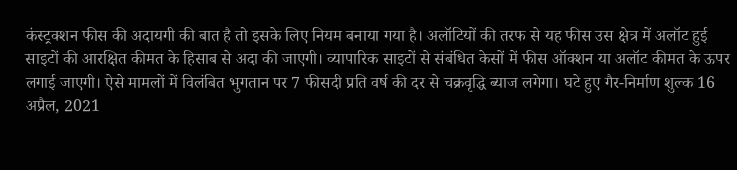कंस्ट्रक्शन फीस की अदायगी की बात है तो इसके लिए नियम बनाया गया है। अलॉटियों की तरफ से यह फीस उस क्षेत्र में अलॉट हुई साइटों की आरक्षित कीमत के हिसाब से अदा की जाएगी। व्यापारिक साइटों से संबंधित केसों में फीस ऑक्शन या अलॉट कीमत के ऊपर लगाई जाएगी। ऐसे मामलों में विलंबित भुगतान पर 7 फीसदी प्रति वर्ष की दर से चक्रवृद्धि ब्याज लगेगा। घटे हुए गैर-निर्माण शुल्क 16 अप्रैल, 2021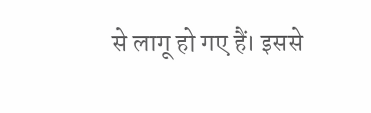से लागू हो गए हैं। इससे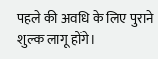पहले की अवधि के लिए पुराने शुल्क लागू होंगे।